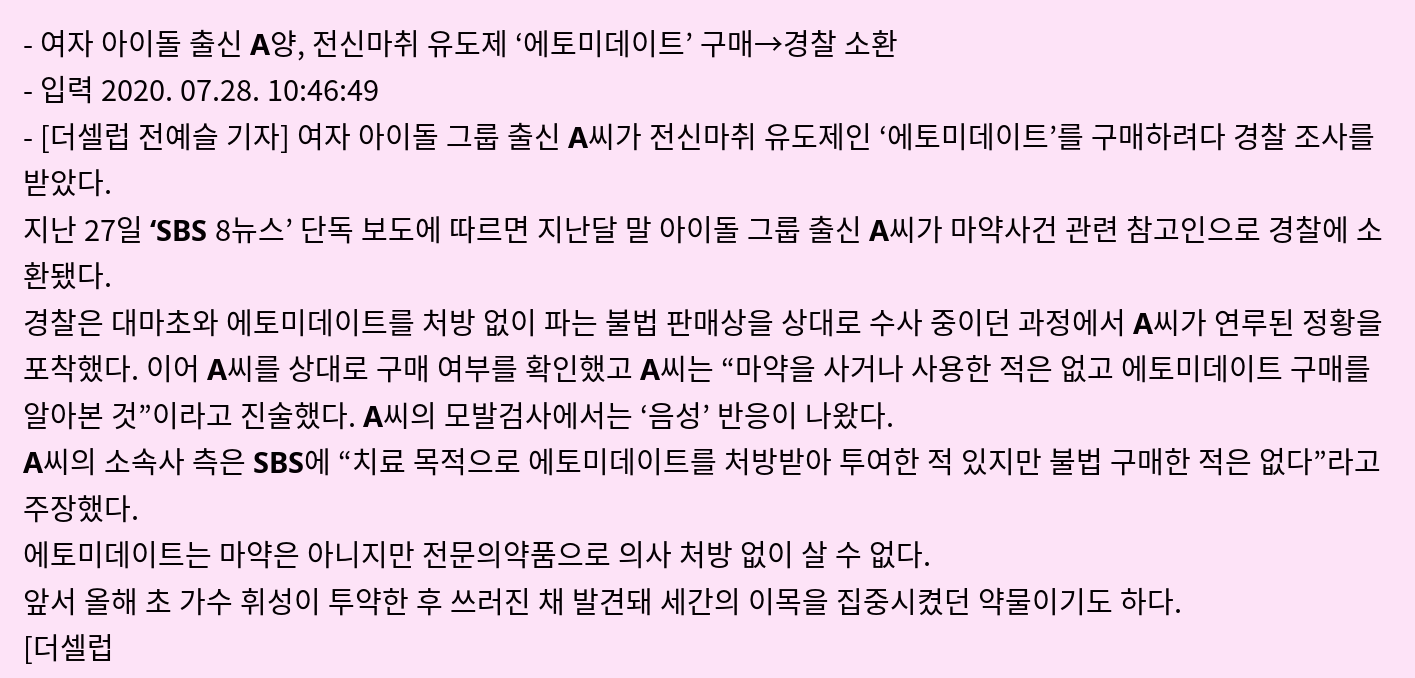- 여자 아이돌 출신 A양, 전신마취 유도제 ‘에토미데이트’ 구매→경찰 소환
- 입력 2020. 07.28. 10:46:49
- [더셀럽 전예슬 기자] 여자 아이돌 그룹 출신 A씨가 전신마취 유도제인 ‘에토미데이트’를 구매하려다 경찰 조사를 받았다.
지난 27일 ‘SBS 8뉴스’ 단독 보도에 따르면 지난달 말 아이돌 그룹 출신 A씨가 마약사건 관련 참고인으로 경찰에 소환됐다.
경찰은 대마초와 에토미데이트를 처방 없이 파는 불법 판매상을 상대로 수사 중이던 과정에서 A씨가 연루된 정황을 포착했다. 이어 A씨를 상대로 구매 여부를 확인했고 A씨는 “마약을 사거나 사용한 적은 없고 에토미데이트 구매를 알아본 것”이라고 진술했다. A씨의 모발검사에서는 ‘음성’ 반응이 나왔다.
A씨의 소속사 측은 SBS에 “치료 목적으로 에토미데이트를 처방받아 투여한 적 있지만 불법 구매한 적은 없다”라고 주장했다.
에토미데이트는 마약은 아니지만 전문의약품으로 의사 처방 없이 살 수 없다.
앞서 올해 초 가수 휘성이 투약한 후 쓰러진 채 발견돼 세간의 이목을 집중시켰던 약물이기도 하다.
[더셀럽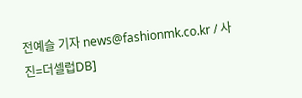전예슬 기자 news@fashionmk.co.kr / 사진=더셀럽DB]